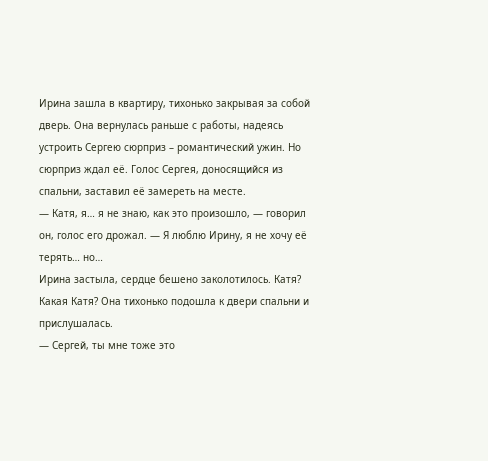Ирина зашла в квартиру, тихонько закрывая за собой дверь. Она вернулась раньше с работы, надеясь устроить Сергею сюрприз – романтический ужин. Но сюрприз ждал её. Голос Сергея, доносящийся из спальни, заставил её замереть на месте.
— Катя, я… я не знаю, как это произошло, — говорил он, голос его дрожал. — Я люблю Ирину, я не хочу её терять… но…
Ирина застыла, сердце бешено заколотилось. Катя? Какая Катя? Она тихонько подошла к двери спальни и прислушалась.
— Сергей, ты мне тоже это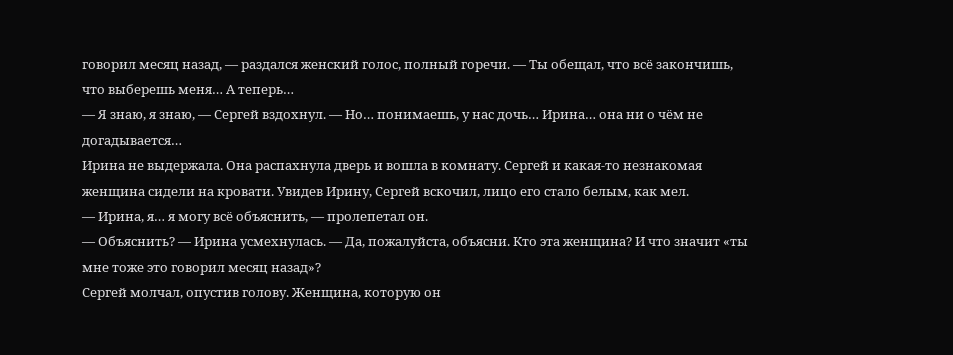говорил месяц назад, — раздался женский голос, полный горечи. — Ты обещал, что всё закончишь, что выберешь меня… А теперь…
— Я знаю, я знаю, — Сергей вздохнул. — Но… понимаешь, у нас дочь… Ирина… она ни о чём не догадывается…
Ирина не выдержала. Она распахнула дверь и вошла в комнату. Сергей и какая-то незнакомая женщина сидели на кровати. Увидев Ирину, Сергей вскочил, лицо его стало белым, как мел.
— Ирина, я… я могу всё объяснить, — пролепетал он.
— Объяснить? — Ирина усмехнулась. — Да, пожалуйста, объясни. Кто эта женщина? И что значит «ты мне тоже это говорил месяц назад»?
Сергей молчал, опустив голову. Женщина, которую он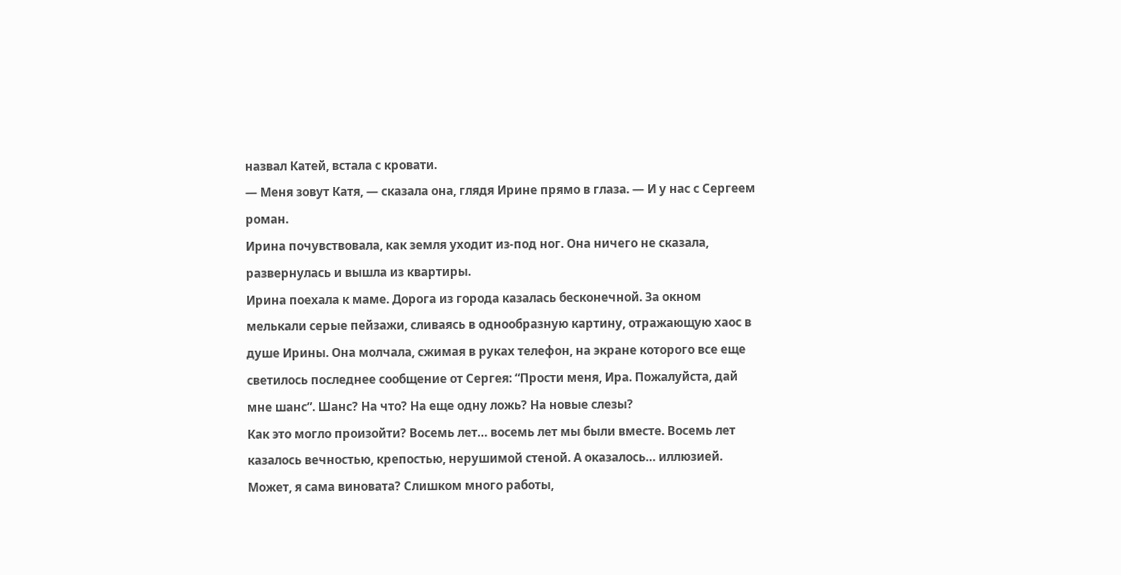назвал Катей, встала с кровати.
— Меня зовут Катя, — сказала она, глядя Ирине прямо в глаза. — И у нас с Сергеем роман.
Ирина почувствовала, как земля уходит из-под ног. Она ничего не сказала, развернулась и вышла из квартиры.
Ирина поехала к маме. Дорога из города казалась бесконечной. За окном мелькали серые пейзажи, сливаясь в однообразную картину, отражающую хаос в душе Ирины. Она молчала, сжимая в руках телефон, на экране которого все еще светилось последнее сообщение от Сергея: “Прости меня, Ира. Пожалуйста, дай мне шанс”. Шанс? На что? На еще одну ложь? На новые слезы?
Как это могло произойти? Восемь лет… восемь лет мы были вместе. Восемь лет казалось вечностью, крепостью, нерушимой стеной. А оказалось… иллюзией. Может, я сама виновата? Слишком много работы,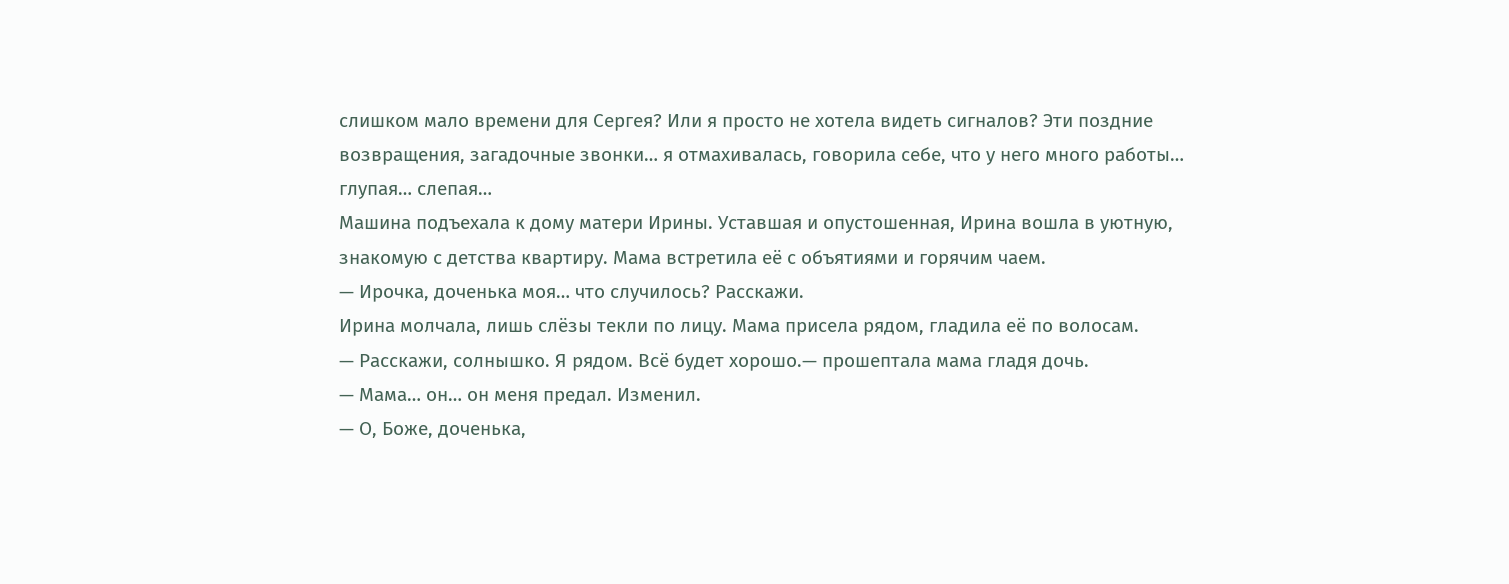слишком мало времени для Сергея? Или я просто не хотела видеть сигналов? Эти поздние возвращения, загадочные звонки… я отмахивалась, говорила себе, что у него много работы… глупая… слепая…
Машина подъехала к дому матери Ирины. Уставшая и опустошенная, Ирина вошла в уютную, знакомую с детства квартиру. Мама встретила её с объятиями и горячим чаем.
— Ирочка, доченька моя… что случилось? Расскажи.
Ирина молчала, лишь слёзы текли по лицу. Мама присела рядом, гладила её по волосам.
— Расскажи, солнышко. Я рядом. Всё будет хорошо.— прошептала мама гладя дочь.
— Мама… он… он меня предал. Изменил.
— О, Боже, доченька,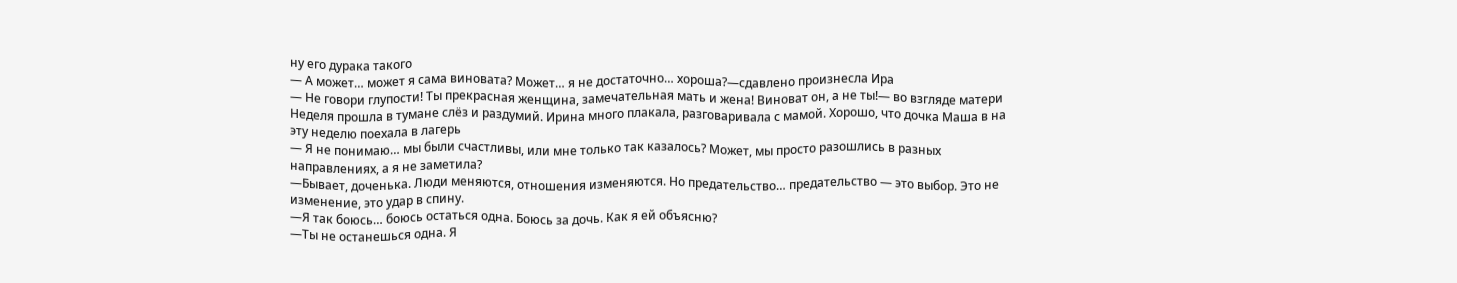ну его дурака такого
— А может… может я сама виновата? Может… я не достаточно… хороша?—сдавлено произнесла Ира
— Не говори глупости! Ты прекрасная женщина, замечательная мать и жена! Виноват он, а не ты!— во взгляде матери
Неделя прошла в тумане слёз и раздумий. Ирина много плакала, разговаривала с мамой. Хорошо, что дочка Маша в на эту неделю поехала в лагерь
— Я не понимаю… мы были счастливы, или мне только так казалось? Может, мы просто разошлись в разных направлениях, а я не заметила?
—Бывает, доченька. Люди меняются, отношения изменяются. Но предательство… предательство — это выбор. Это не изменение, это удар в спину.
—Я так боюсь… боюсь остаться одна. Боюсь за дочь. Как я ей объясню?
—Ты не останешься одна. Я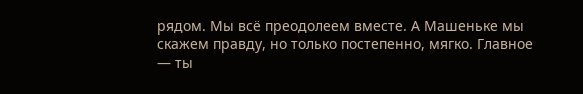рядом. Мы всё преодолеем вместе. А Машеньке мы скажем правду, но только постепенно, мягко. Главное — ты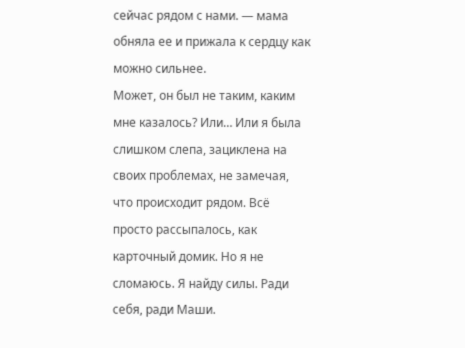сейчас рядом с нами. — мама обняла ее и прижала к сердцу как можно сильнее.
Может, он был не таким, каким мне казалось? Или… Или я была слишком слепа, зациклена на своих проблемах, не замечая, что происходит рядом. Всё просто рассыпалось, как карточный домик. Но я не сломаюсь. Я найду силы. Ради себя, ради Маши.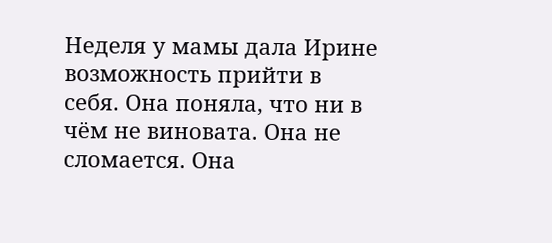Неделя у мамы дала Ирине возможность прийти в себя. Она поняла, что ни в чём не виновата. Она не сломается. Она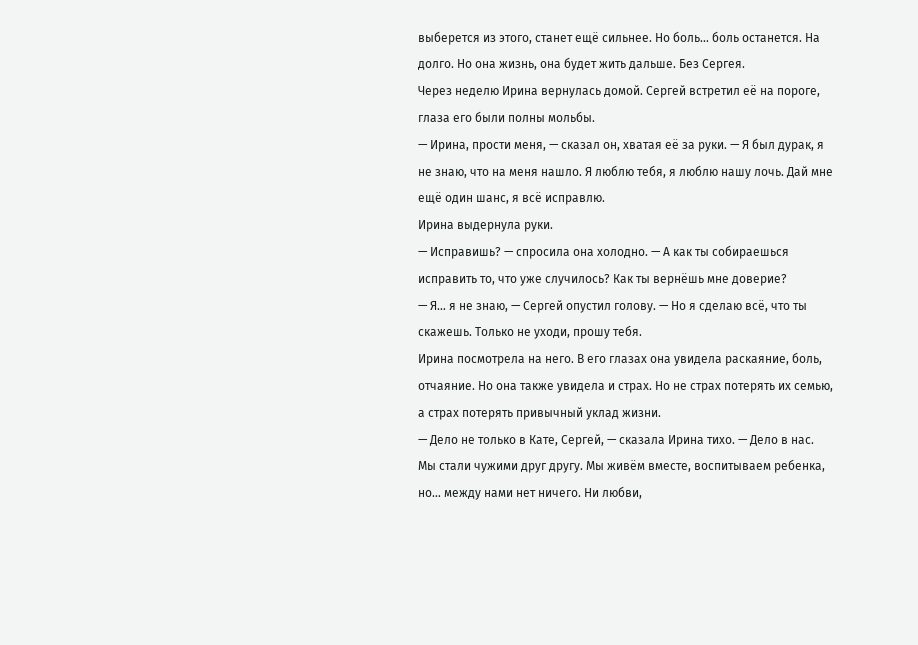выберется из этого, станет ещё сильнее. Но боль… боль останется. На долго. Но она жизнь, она будет жить дальше. Без Сергея.
Через неделю Ирина вернулась домой. Сергей встретил её на пороге, глаза его были полны мольбы.
— Ирина, прости меня, — сказал он, хватая её за руки. — Я был дурак, я не знаю, что на меня нашло. Я люблю тебя, я люблю нашу лочь. Дай мне ещё один шанс, я всё исправлю.
Ирина выдернула руки.
— Исправишь? — спросила она холодно. — А как ты собираешься исправить то, что уже случилось? Как ты вернёшь мне доверие?
— Я… я не знаю, — Сергей опустил голову. — Но я сделаю всё, что ты скажешь. Только не уходи, прошу тебя.
Ирина посмотрела на него. В его глазах она увидела раскаяние, боль, отчаяние. Но она также увидела и страх. Но не страх потерять их семью, а страх потерять привычный уклад жизни.
— Дело не только в Кате, Сергей, — сказала Ирина тихо. — Дело в нас. Мы стали чужими друг другу. Мы живём вместе, воспитываем ребенка, но… между нами нет ничего. Ни любви,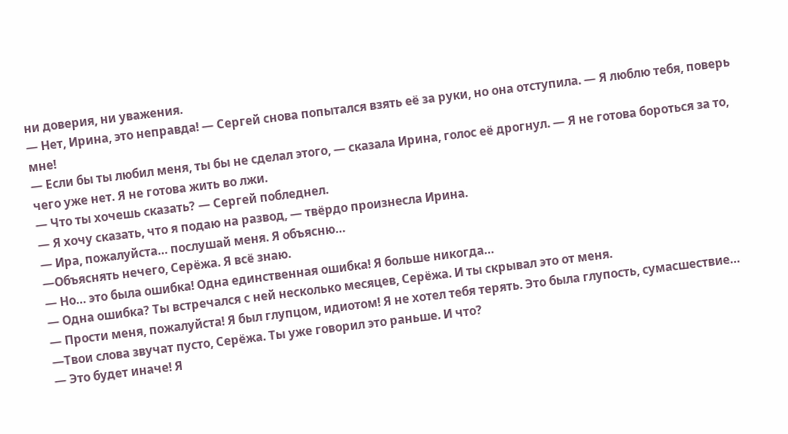ни доверия, ни уважения.
— Нет, Ирина, это неправда! — Сергей снова попытался взять её за руки, но она отступила. — Я люблю тебя, поверь мне!
— Если бы ты любил меня, ты бы не сделал этого, — сказала Ирина, голос её дрогнул. — Я не готова бороться за то, чего уже нет. Я не готова жить во лжи.
— Что ты хочешь сказать? — Сергей побледнел.
— Я хочу сказать, что я подаю на развод, — твёрдо произнесла Ирина.
— Ира, пожалуйста… послушай меня. Я объясню…
—Объяснять нечего, Серёжа. Я всё знаю.
— Но… это была ошибка! Одна единственная ошибка! Я больше никогда…
— Одна ошибка? Ты встречался с ней несколько месяцев, Серёжа. И ты скрывал это от меня.
— Прости меня, пожалуйста! Я был глупцом, идиотом! Я не хотел тебя терять. Это была глупость, сумасшествие…
—Твои слова звучат пусто, Серёжа. Ты уже говорил это раньше. И что?
— Это будет иначе! Я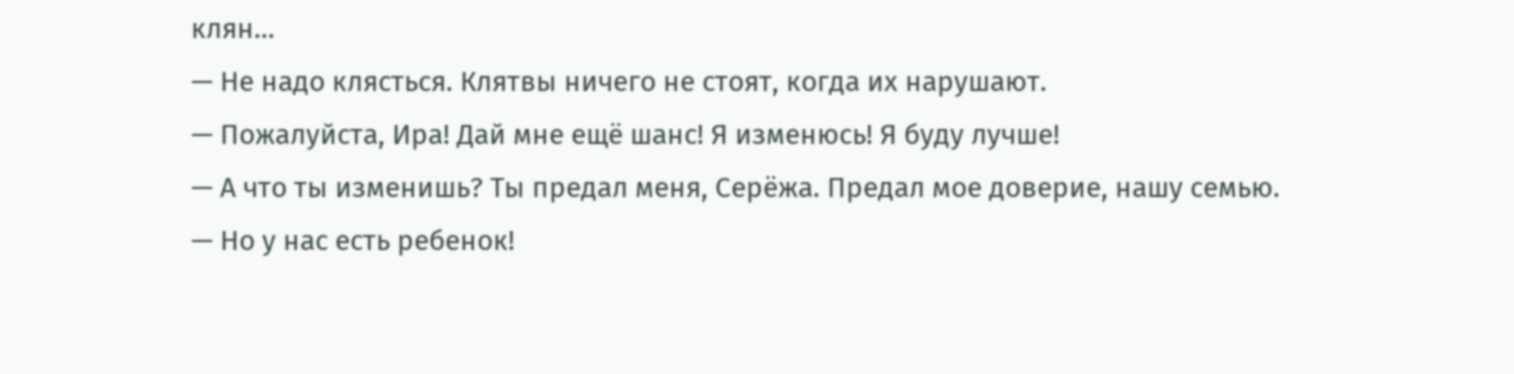клян…
— Не надо клясться. Клятвы ничего не стоят, когда их нарушают.
— Пожалуйста, Ира! Дай мне ещё шанс! Я изменюсь! Я буду лучше!
— А что ты изменишь? Ты предал меня, Серёжа. Предал мое доверие, нашу семью.
— Но у нас есть ребенок!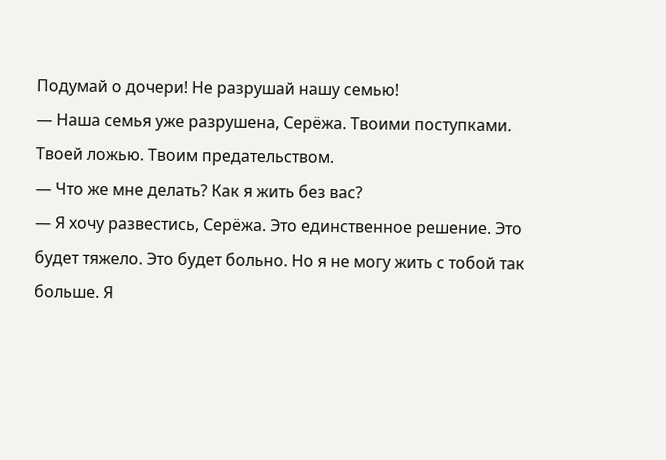Подумай о дочери! Не разрушай нашу семью!
— Наша семья уже разрушена, Серёжа. Твоими поступками. Твоей ложью. Твоим предательством.
— Что же мне делать? Как я жить без вас?
— Я хочу развестись, Серёжа. Это единственное решение. Это будет тяжело. Это будет больно. Но я не могу жить с тобой так больше. Я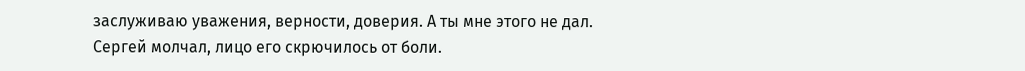заслуживаю уважения, верности, доверия. А ты мне этого не дал.
Сергей молчал, лицо его скрючилось от боли.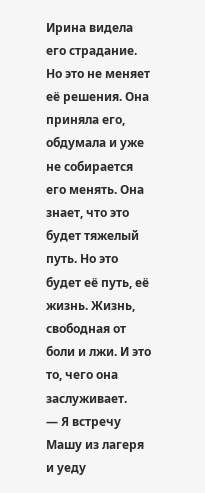Ирина видела его страдание. Но это не меняет её решения. Она приняла его, обдумала и уже не собирается его менять. Она знает, что это будет тяжелый путь. Но это будет её путь, её жизнь. Жизнь, свободная от боли и лжи. И это то, чего она заслуживает.
— Я встречу Машу из лагеря и уеду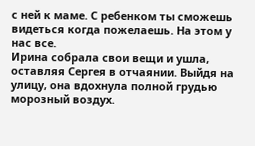с ней к маме. С ребенком ты сможешь видеться когда пожелаешь. На этом у нас все.
Ирина собрала свои вещи и ушла, оставляя Сергея в отчаянии. Выйдя на улицу, она вдохнула полной грудью морозный воздух.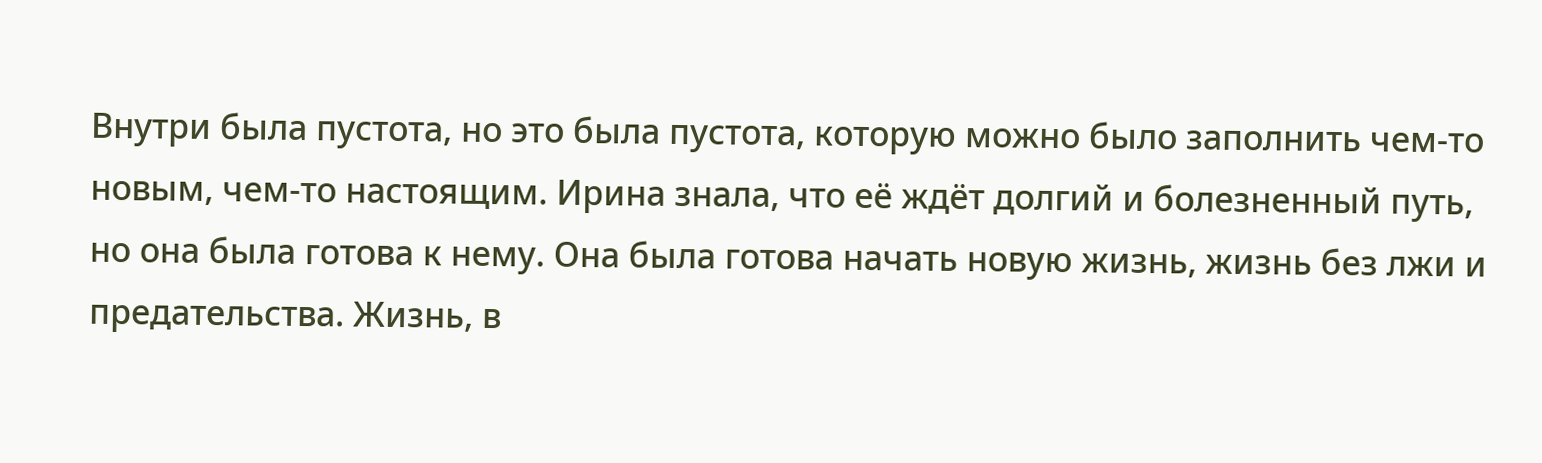Внутри была пустота, но это была пустота, которую можно было заполнить чем-то новым, чем-то настоящим. Ирина знала, что её ждёт долгий и болезненный путь, но она была готова к нему. Она была готова начать новую жизнь, жизнь без лжи и предательства. Жизнь, в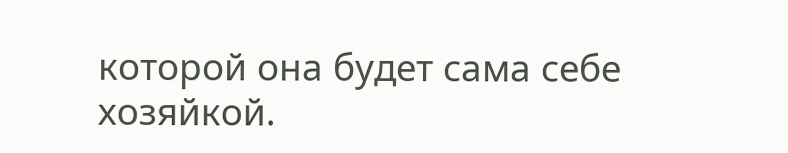которой она будет сама себе хозяйкой.